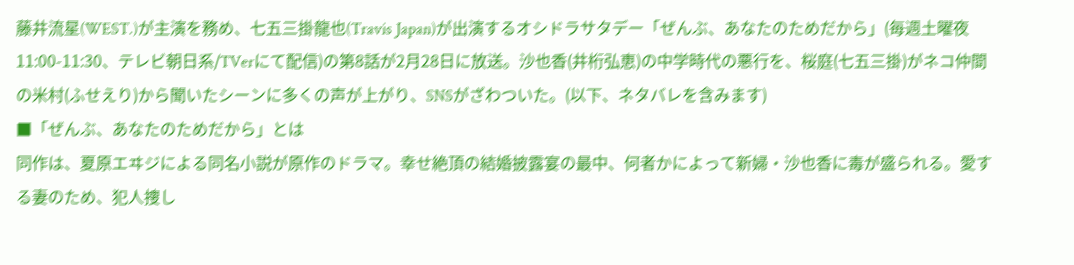藤井流星(WEST.)が主演を務め、七五三掛龍也(Travis Japan)が出演するオシドラサタデー「ぜんぶ、あなたのためだから」(毎週土曜夜11:00-11:30、テレビ朝日系/TVerにて配信)の第8話が2月28日に放送。沙也香(井桁弘恵)の中学時代の悪行を、桜庭(七五三掛)がネコ仲間の米村(ふせえり)から聞いたシーンに多くの声が上がり、SNSがざわついた。(以下、ネタバレを含みます)
■「ぜんぶ、あなたのためだから」とは
同作は、夏原エヰジによる同名小説が原作のドラマ。幸せ絶頂の結婚披露宴の最中、何者かによって新婦・沙也香に毒が盛られる。愛する妻のため、犯人捜し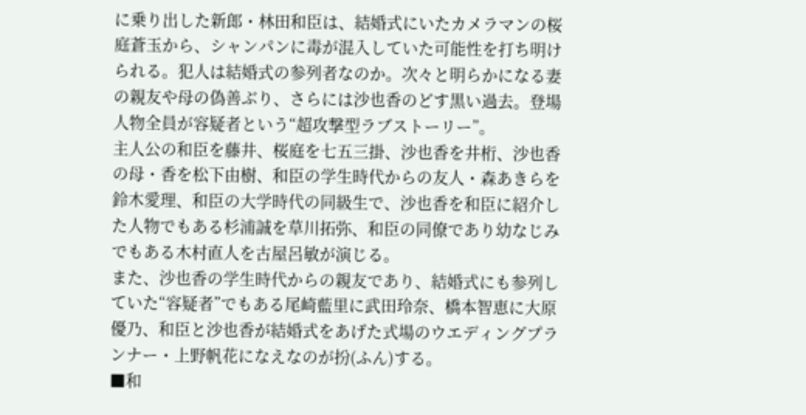に乗り出した新郎・林田和臣は、結婚式にいたカメラマンの桜庭蒼玉から、シャンパンに毒が混入していた可能性を打ち明けられる。犯人は結婚式の参列者なのか。次々と明らかになる妻の親友や母の偽善ぶり、さらには沙也香のどす黒い過去。登場人物全員が容疑者という“超攻撃型ラブストーリー”。
主人公の和臣を藤井、桜庭を七五三掛、沙也香を井桁、沙也香の母・香を松下由樹、和臣の学生時代からの友人・森あきらを鈴木愛理、和臣の大学時代の同級生で、沙也香を和臣に紹介した人物でもある杉浦誠を草川拓弥、和臣の同僚であり幼なじみでもある木村直人を古屋呂敏が演じる。
また、沙也香の学生時代からの親友であり、結婚式にも参列していた“容疑者”でもある尾崎藍里に武田玲奈、橋本智恵に大原優乃、和臣と沙也香が結婚式をあげた式場のウエディングプランナー・上野帆花になえなのが扮(ふん)する。
■和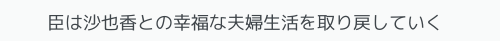臣は沙也香との幸福な夫婦生活を取り戻していく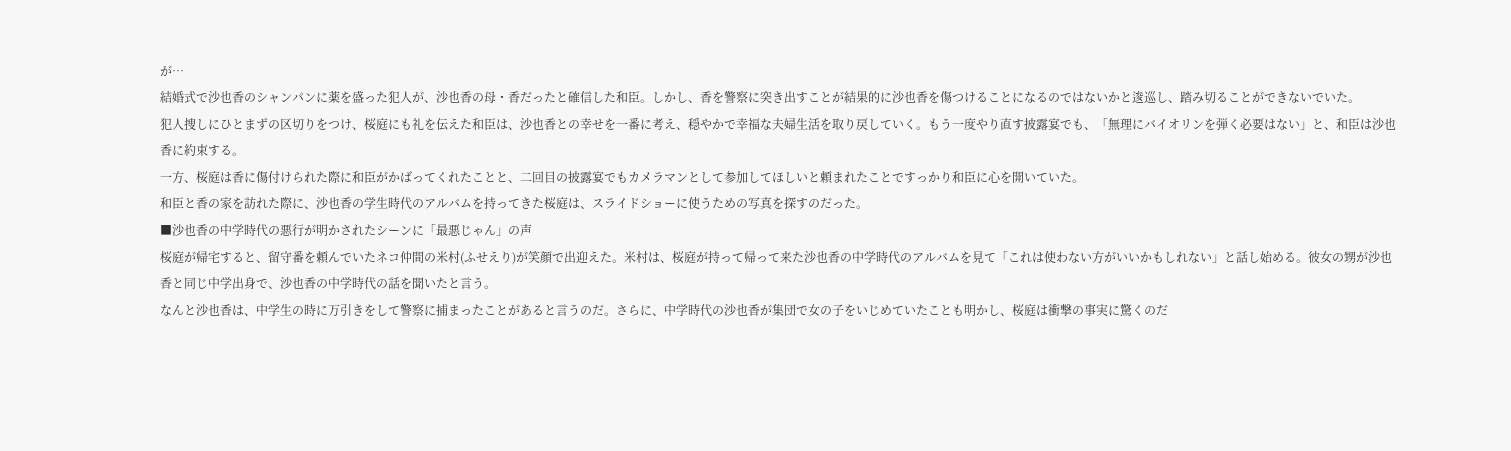が…
結婚式で沙也香のシャンパンに薬を盛った犯人が、沙也香の母・香だったと確信した和臣。しかし、香を警察に突き出すことが結果的に沙也香を傷つけることになるのではないかと逡巡し、踏み切ることができないでいた。
犯人捜しにひとまずの区切りをつけ、桜庭にも礼を伝えた和臣は、沙也香との幸せを一番に考え、穏やかで幸福な夫婦生活を取り戻していく。もう一度やり直す披露宴でも、「無理にバイオリンを弾く必要はない」と、和臣は沙也香に約束する。
一方、桜庭は香に傷付けられた際に和臣がかばってくれたことと、二回目の披露宴でもカメラマンとして参加してほしいと頼まれたことですっかり和臣に心を開いていた。
和臣と香の家を訪れた際に、沙也香の学生時代のアルバムを持ってきた桜庭は、スライドショーに使うための写真を探すのだった。
■沙也香の中学時代の悪行が明かされたシーンに「最悪じゃん」の声
桜庭が帰宅すると、留守番を頼んでいたネコ仲間の米村(ふせえり)が笑顔で出迎えた。米村は、桜庭が持って帰って来た沙也香の中学時代のアルバムを見て「これは使わない方がいいかもしれない」と話し始める。彼女の甥が沙也香と同じ中学出身で、沙也香の中学時代の話を聞いたと言う。
なんと沙也香は、中学生の時に万引きをして警察に捕まったことがあると言うのだ。さらに、中学時代の沙也香が集団で女の子をいじめていたことも明かし、桜庭は衝撃の事実に驚くのだ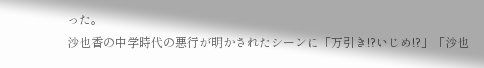った。
沙也香の中学時代の悪行が明かされたシーンに「万引き!?いじめ!?」「沙也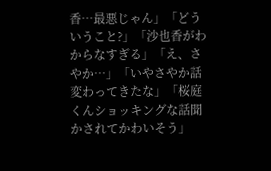香…最悪じゃん」「どういうこと?」「沙也香がわからなすぎる」「え、さやか…」「いやさやか話変わってきたな」「桜庭くんショッキングな話聞かされてかわいそう」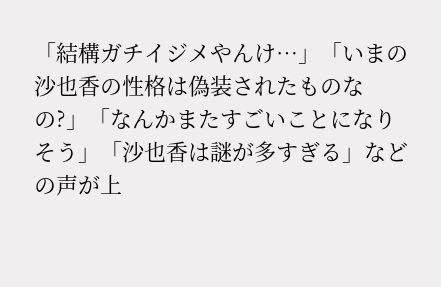「結構ガチイジメやんけ…」「いまの沙也香の性格は偽装されたものなの?」「なんかまたすごいことになりそう」「沙也香は謎が多すぎる」などの声が上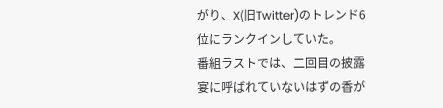がり、X(旧Twitter)のトレンド6位にランクインしていた。
番組ラストでは、二回目の披露宴に呼ばれていないはずの香が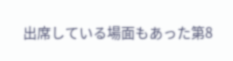出席している場面もあった第8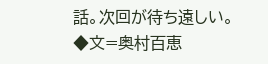話。次回が待ち遠しい。
◆文=奥村百恵